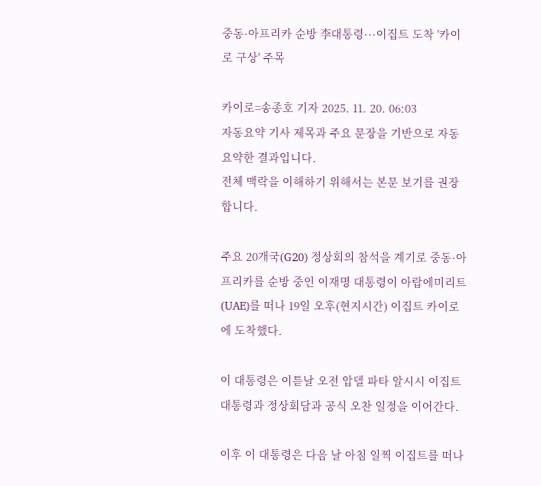중동·아프리카 순방 李대통령···이집트 도착 '카이로 구상' 주목

카이로=송종호 기자 2025. 11. 20. 06:03
자동요약 기사 제목과 주요 문장을 기반으로 자동요약한 결과입니다.
전체 맥락을 이해하기 위해서는 본문 보기를 권장합니다.

주요 20개국(G20) 정상회의 참석을 계기로 중동·아프리카를 순방 중인 이재명 대통령이 아랍에미리트(UAE)를 떠나 19일 오후(현지시간) 이집트 카이로에 도착했다.

이 대통령은 이튿날 오전 압델 파타 알시시 이집트 대통령과 정상회담과 공식 오찬 일정을 이어간다.

이후 이 대통령은 다음 날 아침 일찍 이집트를 떠나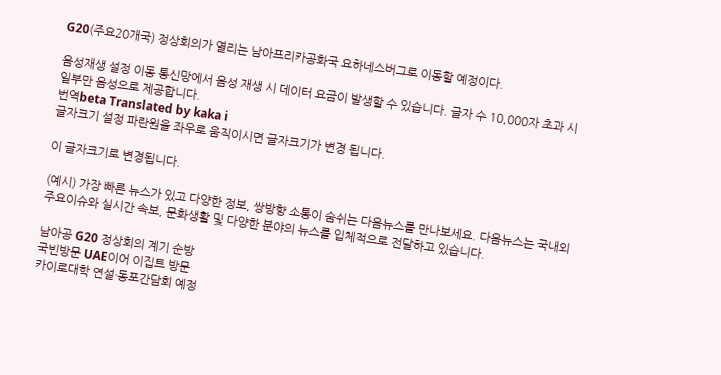G20(주요20개국) 정상회의가 열리는 남아프리카공화국 요하네스버그로 이동할 예정이다.

음성재생 설정 이동 통신망에서 음성 재생 시 데이터 요금이 발생할 수 있습니다. 글자 수 10,000자 초과 시 일부만 음성으로 제공합니다.
번역beta Translated by kaka i
글자크기 설정 파란원을 좌우로 움직이시면 글자크기가 변경 됩니다.

이 글자크기로 변경됩니다.

(예시) 가장 빠른 뉴스가 있고 다양한 정보, 쌍방향 소통이 숨쉬는 다음뉴스를 만나보세요. 다음뉴스는 국내외 주요이슈와 실시간 속보, 문화생활 및 다양한 분야의 뉴스를 입체적으로 전달하고 있습니다.

남아공 G20 정상회의 계기 순방
국빈방문 UAE이어 이집트 방문
카이로대학 연설·동포간담회 예정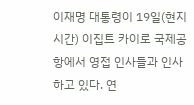이재명 대통령이 19일(현지시간) 이집트 카이로 국제공항에서 영접 인사들과 인사하고 있다. 연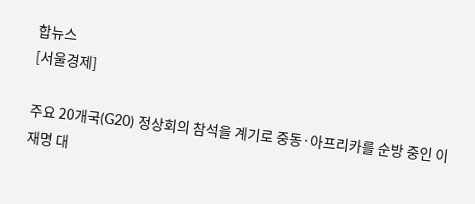합뉴스
[서울경제]

주요 20개국(G20) 정상회의 참석을 계기로 중동·아프리카를 순방 중인 이재명 대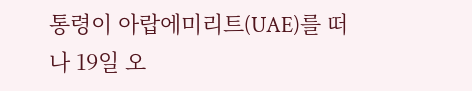통령이 아랍에미리트(UAE)를 떠나 19일 오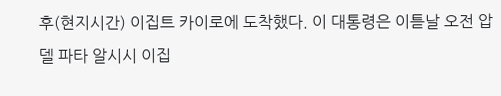후(현지시간) 이집트 카이로에 도착했다. 이 대통령은 이튿날 오전 압델 파타 알시시 이집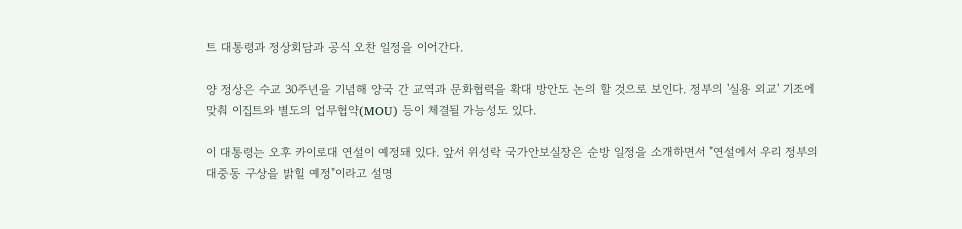트 대통령과 정상회담과 공식 오찬 일정을 이어간다.

양 정상은 수교 30주년을 기념해 양국 간 교역과 문화협력을 확대 방안도 논의 할 것으로 보인다. 정부의 '실용 외교' 기조에 맞춰 이집트와 별도의 업무협약(MOU) 등이 체결될 가능성도 있다.

이 대통령는 오후 카이로대 연설이 예정돼 있다. 앞서 위성락 국가안보실장은 순방 일정을 소개하면서 "연설에서 우리 정부의 대중동 구상을 밝힐 예정"이라고 설명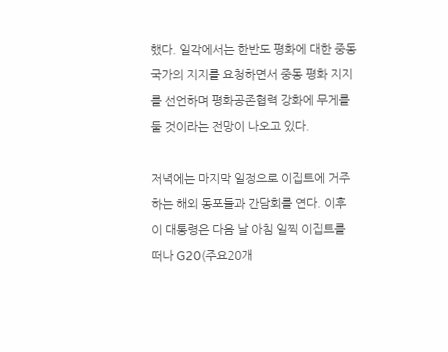했다. 일각에서는 한반도 평화에 대한 중동 국가의 지지를 요청하면서 중동 평화 지지를 선언하며 평화공존협력 강화에 무게를 둘 것이라는 전망이 나오고 있다.

저녁에는 마지막 일정으로 이집트에 거주하는 해외 동포들과 간담회를 연다. 이후 이 대통령은 다음 날 아침 일찍 이집트를 떠나 G20(주요20개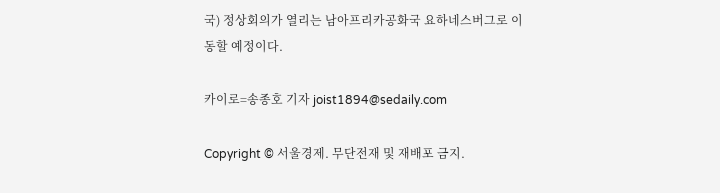국) 정상회의가 열리는 남아프리카공화국 요하네스버그로 이동할 예정이다.

카이로=송종호 기자 joist1894@sedaily.com

Copyright © 서울경제. 무단전재 및 재배포 금지.